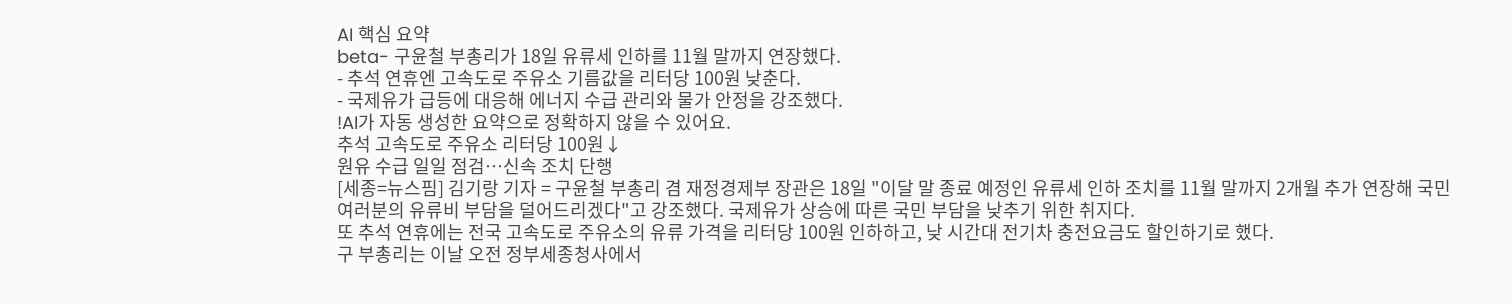AI 핵심 요약
beta- 구윤철 부총리가 18일 유류세 인하를 11월 말까지 연장했다.
- 추석 연휴엔 고속도로 주유소 기름값을 리터당 100원 낮춘다.
- 국제유가 급등에 대응해 에너지 수급 관리와 물가 안정을 강조했다.
!AI가 자동 생성한 요약으로 정확하지 않을 수 있어요.
추석 고속도로 주유소 리터당 100원↓
원유 수급 일일 점검…신속 조치 단행
[세종=뉴스핌] 김기랑 기자 = 구윤철 부총리 겸 재정경제부 장관은 18일 "이달 말 종료 예정인 유류세 인하 조치를 11월 말까지 2개월 추가 연장해 국민 여러분의 유류비 부담을 덜어드리겠다"고 강조했다. 국제유가 상승에 따른 국민 부담을 낮추기 위한 취지다.
또 추석 연휴에는 전국 고속도로 주유소의 유류 가격을 리터당 100원 인하하고, 낮 시간대 전기차 충전요금도 할인하기로 했다.
구 부총리는 이날 오전 정부세종청사에서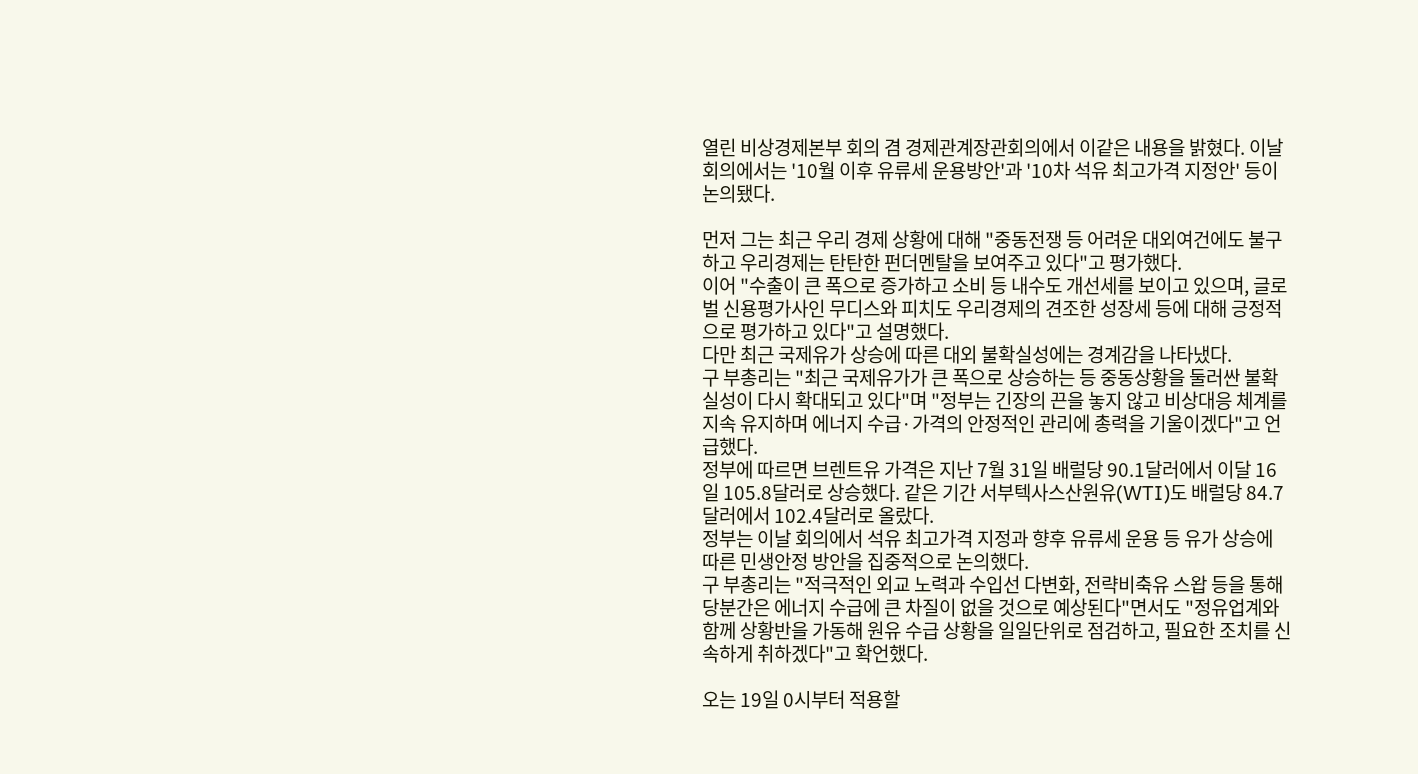열린 비상경제본부 회의 겸 경제관계장관회의에서 이같은 내용을 밝혔다. 이날 회의에서는 '10월 이후 유류세 운용방안'과 '10차 석유 최고가격 지정안' 등이 논의됐다.

먼저 그는 최근 우리 경제 상황에 대해 "중동전쟁 등 어려운 대외여건에도 불구하고 우리경제는 탄탄한 펀더멘탈을 보여주고 있다"고 평가했다.
이어 "수출이 큰 폭으로 증가하고 소비 등 내수도 개선세를 보이고 있으며, 글로벌 신용평가사인 무디스와 피치도 우리경제의 견조한 성장세 등에 대해 긍정적으로 평가하고 있다"고 설명했다.
다만 최근 국제유가 상승에 따른 대외 불확실성에는 경계감을 나타냈다.
구 부총리는 "최근 국제유가가 큰 폭으로 상승하는 등 중동상황을 둘러싼 불확실성이 다시 확대되고 있다"며 "정부는 긴장의 끈을 놓지 않고 비상대응 체계를 지속 유지하며 에너지 수급·가격의 안정적인 관리에 총력을 기울이겠다"고 언급했다.
정부에 따르면 브렌트유 가격은 지난 7월 31일 배럴당 90.1달러에서 이달 16일 105.8달러로 상승했다. 같은 기간 서부텍사스산원유(WTI)도 배럴당 84.7달러에서 102.4달러로 올랐다.
정부는 이날 회의에서 석유 최고가격 지정과 향후 유류세 운용 등 유가 상승에 따른 민생안정 방안을 집중적으로 논의했다.
구 부총리는 "적극적인 외교 노력과 수입선 다변화, 전략비축유 스왑 등을 통해 당분간은 에너지 수급에 큰 차질이 없을 것으로 예상된다"면서도 "정유업계와 함께 상황반을 가동해 원유 수급 상황을 일일단위로 점검하고, 필요한 조치를 신속하게 취하겠다"고 확언했다.

오는 19일 0시부터 적용할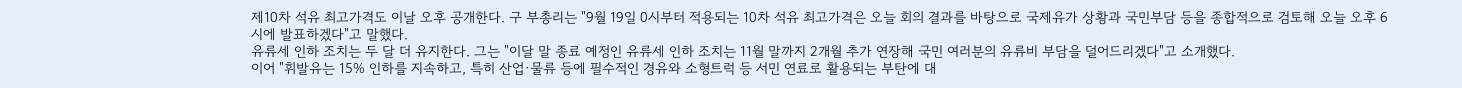제10차 석유 최고가격도 이날 오후 공개한다. 구 부총리는 "9월 19일 0시부터 적용되는 10차 석유 최고가격은 오늘 회의 결과를 바탕으로 국제유가 상황과 국민부담 등을 종합적으로 검토해 오늘 오후 6시에 발표하겠다"고 말했다.
유류세 인하 조치는 두 달 더 유지한다. 그는 "이달 말 종료 예정인 유류세 인하 조치는 11월 말까지 2개월 추가 연장해 국민 여러분의 유류비 부담을 덜어드리겠다"고 소개했다.
이어 "휘발유는 15% 인하를 지속하고, 특히 산업·물류 등에 필수적인 경유와 소형트럭 등 서민 연료로 활용되는 부탄에 대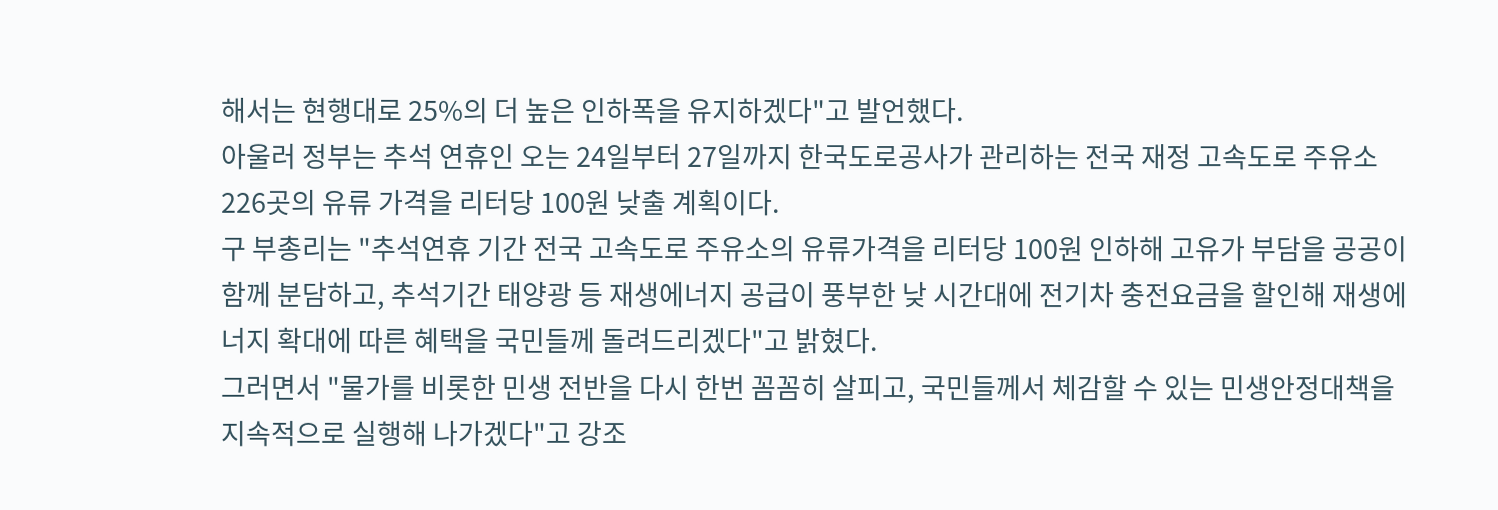해서는 현행대로 25%의 더 높은 인하폭을 유지하겠다"고 발언했다.
아울러 정부는 추석 연휴인 오는 24일부터 27일까지 한국도로공사가 관리하는 전국 재정 고속도로 주유소 226곳의 유류 가격을 리터당 100원 낮출 계획이다.
구 부총리는 "추석연휴 기간 전국 고속도로 주유소의 유류가격을 리터당 100원 인하해 고유가 부담을 공공이 함께 분담하고, 추석기간 태양광 등 재생에너지 공급이 풍부한 낮 시간대에 전기차 충전요금을 할인해 재생에너지 확대에 따른 혜택을 국민들께 돌려드리겠다"고 밝혔다.
그러면서 "물가를 비롯한 민생 전반을 다시 한번 꼼꼼히 살피고, 국민들께서 체감할 수 있는 민생안정대책을 지속적으로 실행해 나가겠다"고 강조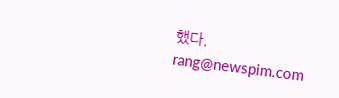했다.
rang@newspim.com